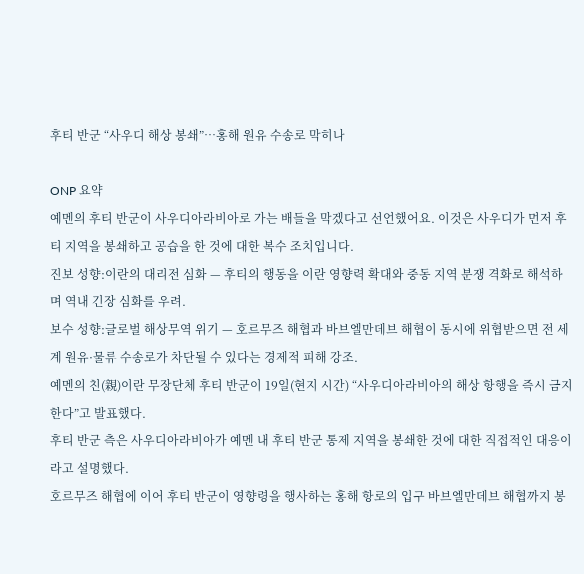후티 반군 “사우디 해상 봉쇄”…홍해 원유 수송로 막히나

ONP 요약
예멘의 후티 반군이 사우디아라비아로 가는 배들을 막겠다고 선언했어요. 이것은 사우디가 먼저 후티 지역을 봉쇄하고 공습을 한 것에 대한 복수 조치입니다.
진보 성향:이란의 대리전 심화 — 후티의 행동을 이란 영향력 확대와 중동 지역 분쟁 격화로 해석하며 역내 긴장 심화를 우려.
보수 성향:글로벌 해상무역 위기 — 호르무즈 해협과 바브엘만데브 해협이 동시에 위협받으면 전 세계 원유·물류 수송로가 차단될 수 있다는 경제적 피해 강조.
예멘의 친(親)이란 무장단체 후티 반군이 19일(현지 시간) “사우디아라비아의 해상 항행을 즉시 금지한다”고 발표했다.
후티 반군 측은 사우디아라비아가 예멘 내 후티 반군 통제 지역을 봉쇄한 것에 대한 직접적인 대응이라고 설명했다.
호르무즈 해협에 이어 후티 반군이 영향령을 행사하는 홍해 항로의 입구 바브엘만데브 해협까지 봉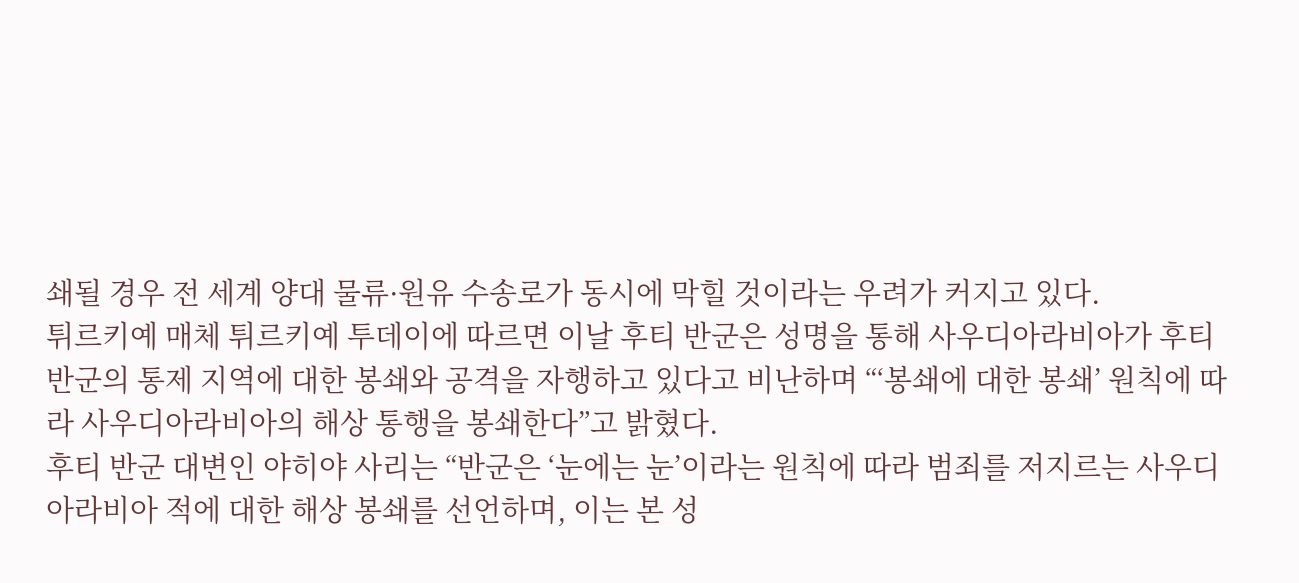쇄될 경우 전 세계 양대 물류·원유 수송로가 동시에 막힐 것이라는 우려가 커지고 있다.
튀르키예 매체 튀르키예 투데이에 따르면 이날 후티 반군은 성명을 통해 사우디아라비아가 후티 반군의 통제 지역에 대한 봉쇄와 공격을 자행하고 있다고 비난하며 “‘봉쇄에 대한 봉쇄’ 원칙에 따라 사우디아라비아의 해상 통행을 봉쇄한다”고 밝혔다.
후티 반군 대변인 야히야 사리는 “반군은 ‘눈에는 눈’이라는 원칙에 따라 범죄를 저지르는 사우디아라비아 적에 대한 해상 봉쇄를 선언하며, 이는 본 성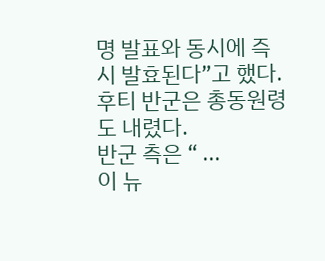명 발표와 동시에 즉시 발효된다”고 했다.
후티 반군은 총동원령도 내렸다.
반군 측은 “ ...
이 뉴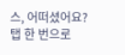스, 어떠셨어요?
탭 한 번으로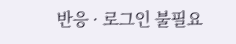반응 · 로그인 불필요